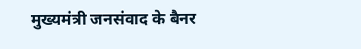मुख्यमंत्री जनसंवाद के बैनर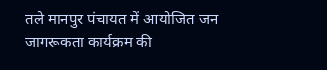तले मानपुर पंचायत में आयोजित जन जागरूकता कार्यक्रम की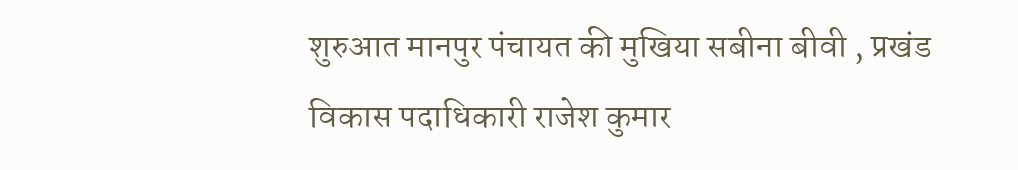शुरुआत मानपुर पंचायत की मुखिया सबीना बीवी , प्रखंड विकास पदाधिकारी राजेश कुमार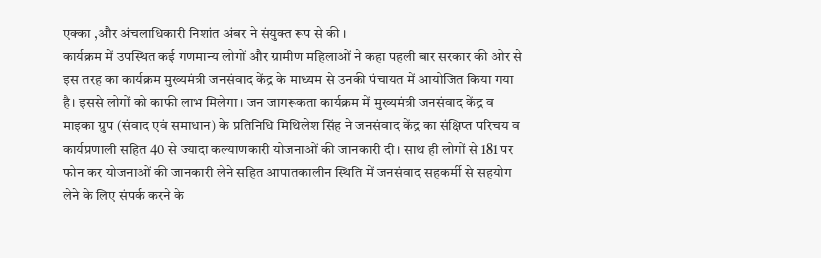एक्का ,और अंचलाधिकारी निशांत अंबर ने संयुक्त रूप से की ।
कार्यक्रम में उपस्थित कई गणमान्य लोगों और ग्रामीण महिलाओं ने कहा पहली बार सरकार की ओर से इस तरह का कार्यक्रम मुख्यमंत्री जनसंवाद केंद्र के माध्यम से उनकी पंचायत में आयोजित किया गया है। इससे लोगों को काफी लाभ मिलेगा। जन जागरूकता कार्यक्रम में मुख्यमंत्री जनसंवाद केंद्र व माइका ग्रुप (संवाद एवं समाधान) के प्रतिनिधि मिथिलेश सिंह ने जनसंवाद केंद्र का संक्षिप्त परिचय व कार्यप्रणाली सहित 40 से ज्यादा कल्याणकारी योजनाओं की जानकारी दी। साथ ही लोगों से 181 पर फोन कर योजनाओं की जानकारी लेने सहित आपातकालीन स्थिति में जनसंवाद सहकर्मी से सहयोग लेने के लिए संपर्क करने के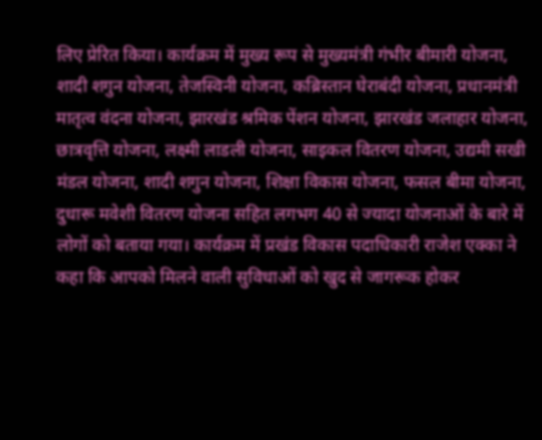लिए प्रेरित किया। कार्यक्रम में मुख्य रूप से मुख्यमंत्री गंभीर बीमारी योजना, शादी शगुन योजना, तेजस्विनी योजना, कब्रिस्तान घेराबंदी योजना, प्रधानमंत्री मातृत्व वंदना योजना, झारखंड श्रमिक पेंशन योजना, झारखंड जलाहार योजना, छात्रवृत्ति योजना, लक्ष्मी लाडली योजना, साइकल वितरण योजना, उद्यमी सखी मंडल योजना, शादी शगुन योजना, शिक्षा विकास योजना, फसल बीमा योजना, दुधारू मवेशी वितरण योजना सहित लगभग 40 से ज्यादा योजनाओं के बारे में लोगों को बताया गया। कार्यक्रम में प्रखंड विकास पदाधिकारी राजेश एक्का ने कहा कि आपको मिलने वाली सुविधाओं को खुद से जागरूक होकर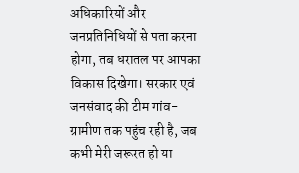अधिकारियों और जनप्रतिनिधियों से पता करना होगा, तब धरातल पर आपका विकास दिखेगा। सरकार एवं जनसंवाद की टीम गांव-ग्रामीण तक पहुंच रही है, जब कभी मेरी जरूरत हो या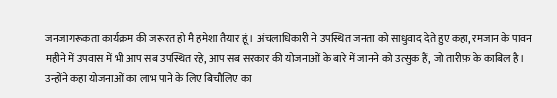जनजागरूकता कार्यक्रम की जरूरत हो मै हमेशा तैयार हूं। अंचलाधिकारी ने उपस्थित जनता को साधुवाद देते हुए कहा, रमजान के पावन महीने में उपवास में भी आप सब उपस्थित रहे, आप सब सरकार की योजनाओं के बारे में जानने को उत्सुक हैं, जो तारीफ़ के काबिल है। उन्होंने कहा योजनाओं का लाभ पाने के लिए बिचौलिए का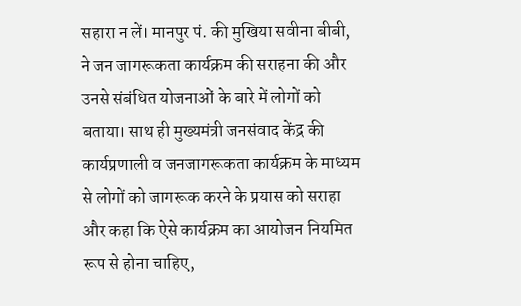सहारा न लें। मानपुर पं. की मुखिया सवीना बीबी, ने जन जागरूकता कार्यक्रम की सराहना की और उनसे संबंधित योजनाओं के बारे में लोगों को बताया। साथ ही मुख्यमंत्री जनसंवाद केंद्र की कार्यप्रणाली व जनजागरूकता कार्यक्रम के माध्यम से लोगों को जागरूक करने के प्रयास को सराहा और कहा कि ऐसे कार्यक्रम का आयोजन नियमित रूप से होना चाहिए,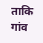ताकि गांव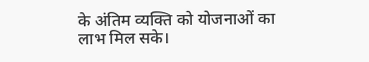के अंतिम व्यक्ति को योजनाओं का लाभ मिल सके।